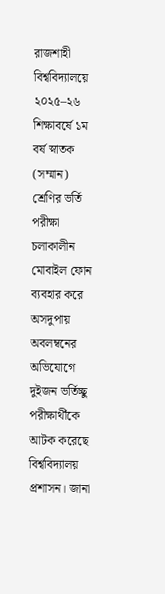রাজশাহী বিশ্ববিদ্যালয়ে ২০২৫–২৬ শিক্ষাবর্ষে ১ম বর্ষ স্নাতক (সম্মান) শ্রেণির ভর্তি পরীক্ষা চলাকালীন মোবাইল ফোন ব্যবহার করে অসদুপায় অবলম্বনের অভিযোগে দুইজন ভর্তিচ্ছু পরীক্ষার্থীকে আটক করেছে বিশ্ববিদ্যালয় প্রশাসন। জানা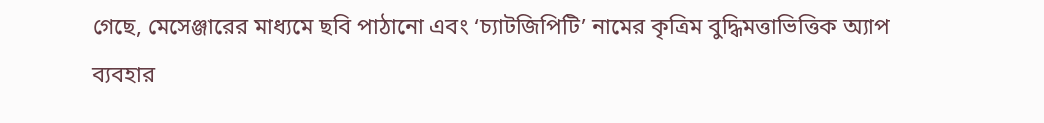গেছে, মেসেঞ্জারের মাধ্যমে ছবি পাঠানো এবং ‘চ্যাটজিপিটি’ নামের কৃত্রিম বুদ্ধিমত্তাভিত্তিক অ্যাপ ব্যবহার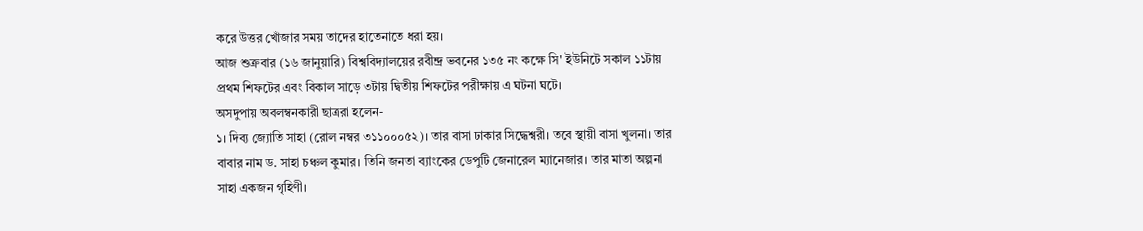করে উত্তর খোঁজার সময় তাদের হাতেনাতে ধরা হয়।
আজ শুক্রবার (১৬ জানুয়ারি) বিশ্ববিদ্যালয়ের রবীন্দ্র ভবনের ১৩৫ নং কক্ষে সি' ইউনিটে সকাল ১১টায় প্রথম শিফটের এবং বিকাল সাড়ে ৩টায় দ্বিতীয় শিফটের পরীক্ষায় এ ঘটনা ঘটে।
অসদুপায় অবলম্বনকারী ছাত্ররা হলেন-
১। দিব্য জ্যোতি সাহা (রোল নম্বর ৩১১০০০৫২)। তার বাসা ঢাকার সিদ্ধেশ্বরী। তবে স্থায়ী বাসা খুলনা। তার বাবার নাম ড. সাহা চঞ্চল কুমার। তিনি জনতা ব্যাংকের ডেপুটি জেনারেল ম্যানেজার। তার মাতা অল্পনা সাহা একজন গৃহিণী।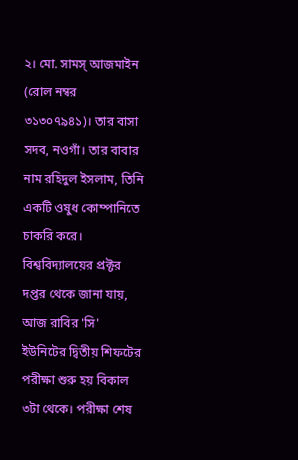২। মো. সামস্ আজমাইন (রোল নম্বর ৩১৩০৭৯৪১)। তার বাসা সদব, নওগাঁ। তার বাবার নাম রহিদুল ইসলাম, তিনি একটি ওষুধ কোম্পানিতে চাকরি করে।
বিশ্ববিদ্যালয়ের প্রক্টর দপ্তর থেকে জানা যায়, আজ রাবির 'সি' ইউনিটের দ্বিতীয় শিফটের পরীক্ষা শুরু হয় বিকাল ৩টা থেকে। পরীক্ষা শেষ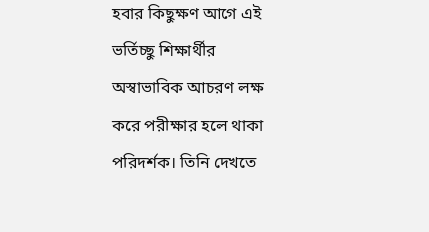হবার কিছুক্ষণ আগে এই ভর্তিচ্ছু শিক্ষার্থীর অস্বাভাবিক আচরণ লক্ষ করে পরীক্ষার হলে থাকা পরিদর্শক। তিনি দেখতে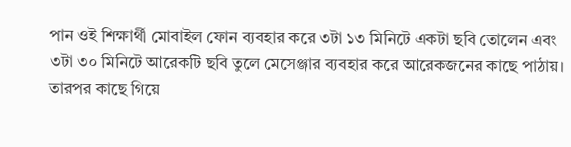পান ওই শিক্ষার্থী মোবাইল ফোন ব্যবহার করে ৩টা ১৩ মিনিটে একটা ছবি তোলেন এবং ৩টা ৩০ মিনিটে আরেকটি ছবি তুলে মেসেঞ্জার ব্যবহার করে আরেকজনের কাছে পাঠায়। তারপর কাছে গিয়ে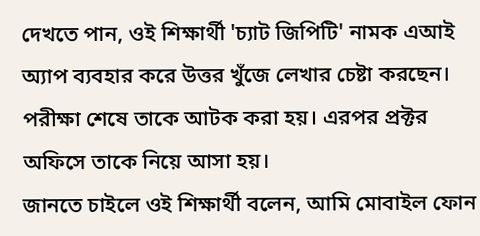দেখতে পান, ওই শিক্ষার্থী 'চ্যাট জিপিটি' নামক এআই অ্যাপ ব্যবহার করে উত্তর খুঁজে লেখার চেষ্টা করছেন। পরীক্ষা শেষে তাকে আটক করা হয়। এরপর প্রক্টর অফিসে তাকে নিয়ে আসা হয়।
জানতে চাইলে ওই শিক্ষার্থী বলেন, আমি মোবাইল ফোন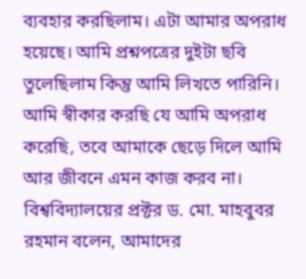ব্যবহার করছিলাম। এটা আমার অপরাধ হয়েছে। আমি প্রশ্নপত্রের দুইটা ছবি তুলেছিলাম কিন্তু আমি লিখতে পারিনি। আমি স্বীকার করছি যে আমি অপরাধ করেছি, তবে আমাকে ছেড়ে দিলে আমি আর জীবনে এমন কাজ করব না।
বিশ্ববিদ্যালয়ের প্রক্টর ড. মো. মাহবুবর রহমান বলেন, আমাদের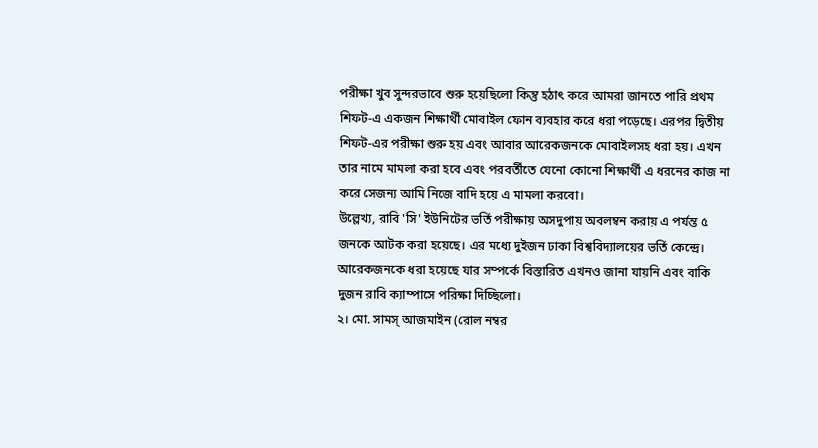পরীক্ষা খুব সুন্দরভাবে শুরু হয়েছিলো কিন্তু হঠাৎ করে আমরা জানতে পারি প্রথম শিফট-এ একজন শিক্ষার্থী মোবাইল ফোন ব্যবহার করে ধরা পড়েছে। এরপর দ্বিতীয় শিফট-এর পরীক্ষা শুরু হয় এবং আবার আরেকজনকে মোবাইলসহ ধরা হয়। এখন তার নামে মামলা করা হবে এবং পরবর্তীতে যেনো কোনো শিক্ষার্থী এ ধরনের কাজ না করে সেজন্য আমি নিজে বাদি হয়ে এ মামলা করবো।
উল্লেখ্য, রাবি 'সি' ইউনিটের ভর্তি পরীক্ষায় অসদুপায় অবলম্বন করায় এ পর্যন্ত ৫ জনকে আটক করা হয়েছে। এর মধ্যে দুইজন ঢাকা বিশ্ববিদ্যালয়ের ভর্তি কেন্দ্রে। আরেকজনকে ধরা হয়েছে যার সম্পর্কে বিস্তারিত এখনও জানা যায়নি এবং বাকি দুজন রাবি ক্যাম্পাসে পরিক্ষা দিচ্ছিলো।
২। মো. সামস্ আজমাইন (রোল নম্বর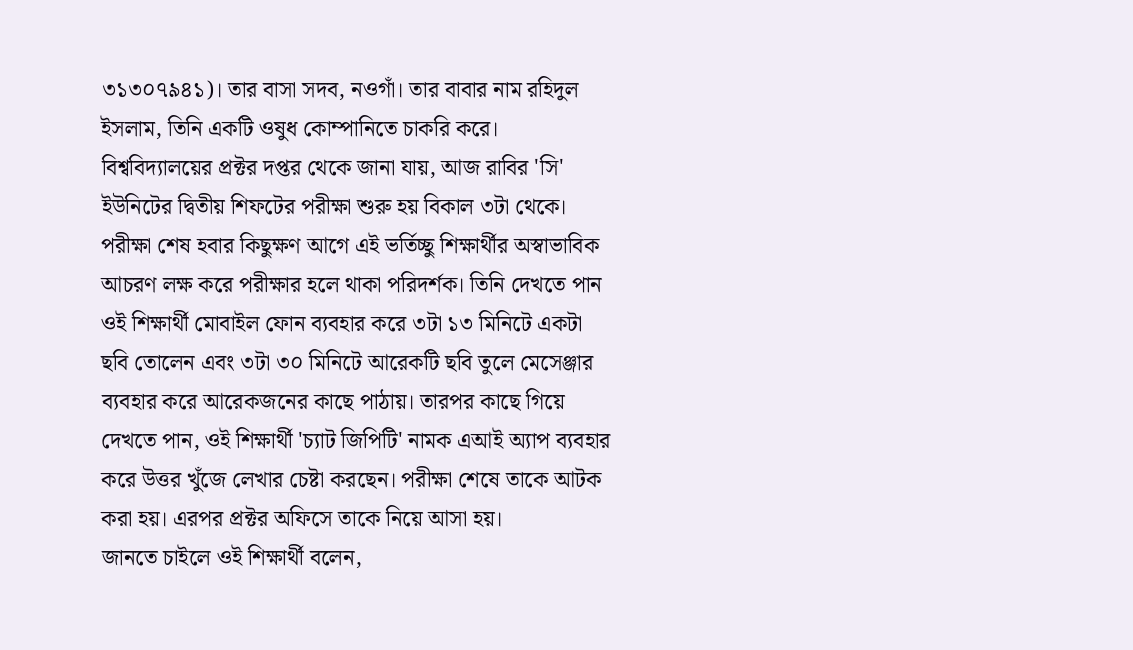৩১৩০৭৯৪১)। তার বাসা সদব, নওগাঁ। তার বাবার নাম রহিদুল ইসলাম, তিনি একটি ওষুধ কোম্পানিতে চাকরি করে।
বিশ্ববিদ্যালয়ের প্রক্টর দপ্তর থেকে জানা যায়, আজ রাবির 'সি' ইউনিটের দ্বিতীয় শিফটের পরীক্ষা শুরু হয় বিকাল ৩টা থেকে। পরীক্ষা শেষ হবার কিছুক্ষণ আগে এই ভর্তিচ্ছু শিক্ষার্থীর অস্বাভাবিক আচরণ লক্ষ করে পরীক্ষার হলে থাকা পরিদর্শক। তিনি দেখতে পান ওই শিক্ষার্থী মোবাইল ফোন ব্যবহার করে ৩টা ১৩ মিনিটে একটা ছবি তোলেন এবং ৩টা ৩০ মিনিটে আরেকটি ছবি তুলে মেসেঞ্জার ব্যবহার করে আরেকজনের কাছে পাঠায়। তারপর কাছে গিয়ে দেখতে পান, ওই শিক্ষার্থী 'চ্যাট জিপিটি' নামক এআই অ্যাপ ব্যবহার করে উত্তর খুঁজে লেখার চেষ্টা করছেন। পরীক্ষা শেষে তাকে আটক করা হয়। এরপর প্রক্টর অফিসে তাকে নিয়ে আসা হয়।
জানতে চাইলে ওই শিক্ষার্থী বলেন,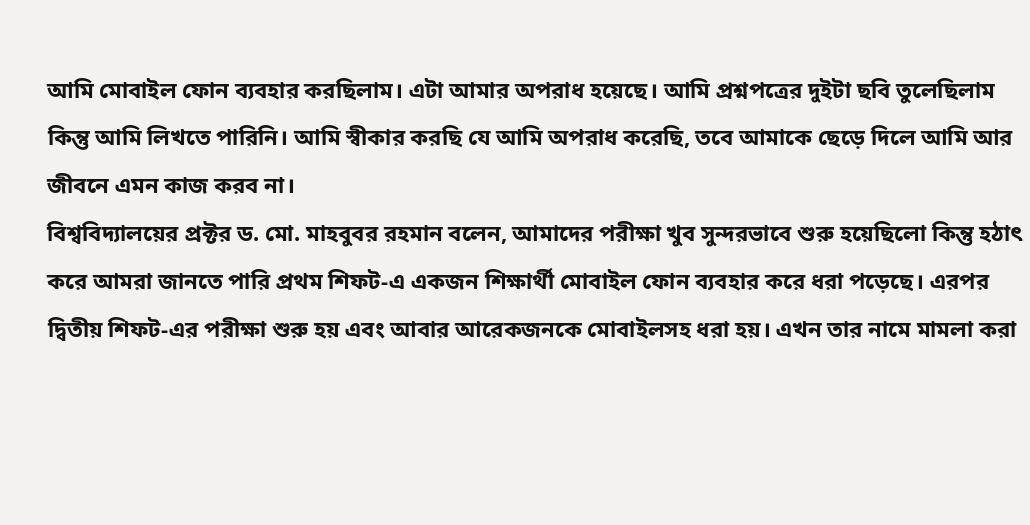আমি মোবাইল ফোন ব্যবহার করছিলাম। এটা আমার অপরাধ হয়েছে। আমি প্রশ্নপত্রের দুইটা ছবি তুলেছিলাম কিন্তু আমি লিখতে পারিনি। আমি স্বীকার করছি যে আমি অপরাধ করেছি, তবে আমাকে ছেড়ে দিলে আমি আর জীবনে এমন কাজ করব না।
বিশ্ববিদ্যালয়ের প্রক্টর ড. মো. মাহবুবর রহমান বলেন, আমাদের পরীক্ষা খুব সুন্দরভাবে শুরু হয়েছিলো কিন্তু হঠাৎ করে আমরা জানতে পারি প্রথম শিফট-এ একজন শিক্ষার্থী মোবাইল ফোন ব্যবহার করে ধরা পড়েছে। এরপর দ্বিতীয় শিফট-এর পরীক্ষা শুরু হয় এবং আবার আরেকজনকে মোবাইলসহ ধরা হয়। এখন তার নামে মামলা করা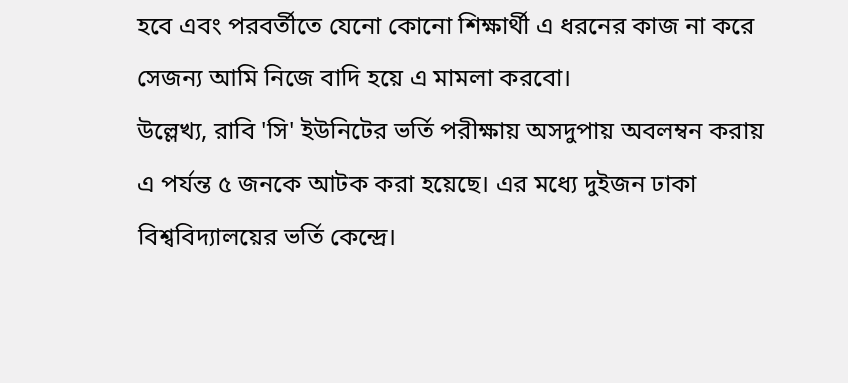হবে এবং পরবর্তীতে যেনো কোনো শিক্ষার্থী এ ধরনের কাজ না করে সেজন্য আমি নিজে বাদি হয়ে এ মামলা করবো।
উল্লেখ্য, রাবি 'সি' ইউনিটের ভর্তি পরীক্ষায় অসদুপায় অবলম্বন করায় এ পর্যন্ত ৫ জনকে আটক করা হয়েছে। এর মধ্যে দুইজন ঢাকা বিশ্ববিদ্যালয়ের ভর্তি কেন্দ্রে।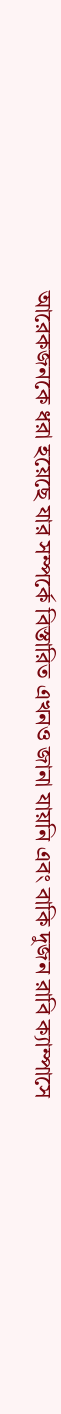আরেকজনকে ধরা হয়েছে যার সম্পর্কে বিস্তারিত এখনও জানা যায়নি এবং বাকি দুজন রাবি ক্যাম্পাসে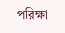পরিক্ষা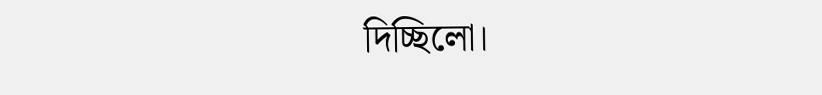দিচ্ছিলো।